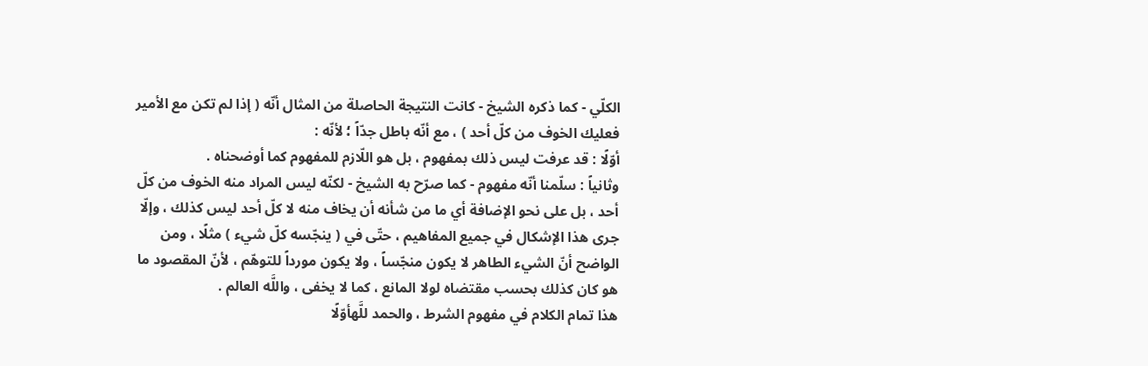الكلّي - كما ذكره الشيخ - كانت النتيجة الحاصلة من المثال أنّه ( إذا لم تكن مع الأمير فعليك الخوف من كلّ أحد ) ، مع أنّه باطل جدّاً ؛ لأنّه :
أوّلًا : قد عرفت ليس ذلك بمفهوم ، بل هو اللّازم للمفهوم كما أوضحناه .
وثانياً : سلّمنا أنّه مفهوم - كما صرّح به الشيخ - لكنّه ليس المراد منه الخوف من كلّ أحد ، بل على نحو الإضافة أي ما من شأنه أن يخاف منه لا كلّ أحد ليس كذلك ، وإلّا جرى هذا الإشكال في جميع المفاهيم ، حتّى في ( ينجّسه كلّ شيء ) مثلًا ، ومن الواضح أنّ الشيء الطاهر لا يكون منجّساً ، ولا يكون مورداً للتوهّم ، لأنّ المقصود ما هو كان كذلك بحسب مقتضاه لولا المانع ، كما لا يخفى ، واللَّه العالم .
هذا تمام الكلام في مفهوم الشرط ، والحمد للَّهأوّلًا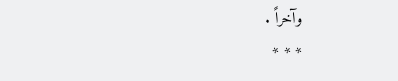وآخراً .
* * *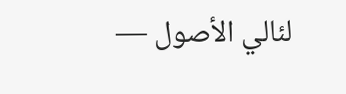لئالي الأصول —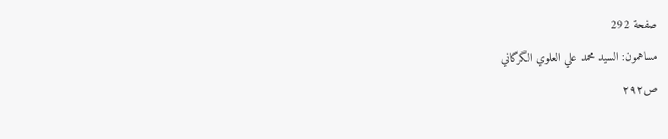صفحة 292
مساهمون: السيد محمد علي العلوي الگرگاني
ص٢٩٢